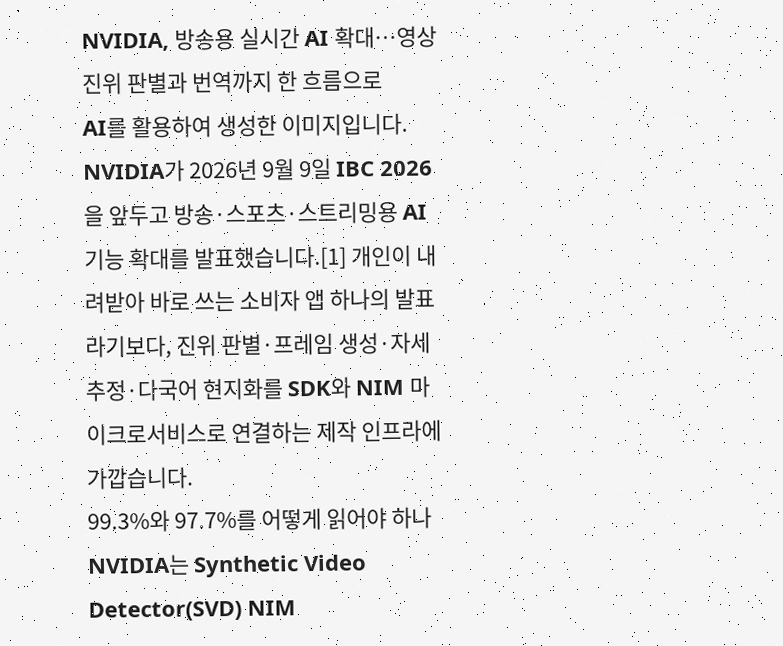NVIDIA, 방송용 실시간 AI 확대…영상 진위 판별과 번역까지 한 흐름으로
AI를 활용하여 생성한 이미지입니다.
NVIDIA가 2026년 9월 9일 IBC 2026을 앞두고 방송·스포츠·스트리밍용 AI 기능 확대를 발표했습니다.[1] 개인이 내려받아 바로 쓰는 소비자 앱 하나의 발표라기보다, 진위 판별·프레임 생성·자세 추정·다국어 현지화를 SDK와 NIM 마이크로서비스로 연결하는 제작 인프라에 가깝습니다.
99.3%와 97.7%를 어떻게 읽어야 하나
NVIDIA는 Synthetic Video Detector(SVD) NIM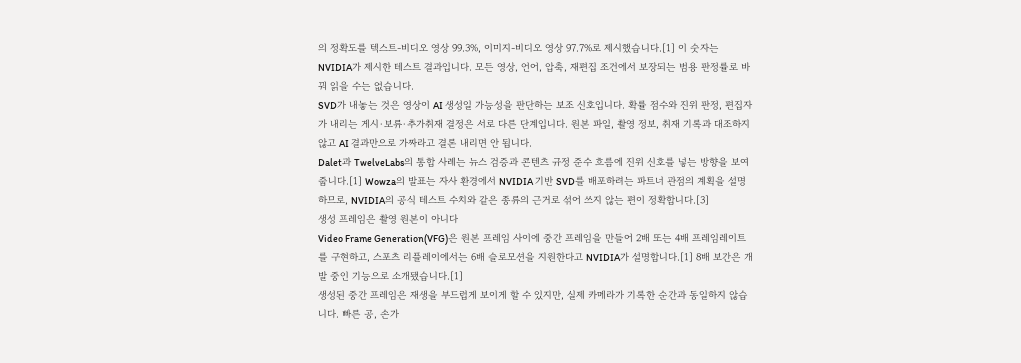의 정확도를 텍스트-비디오 영상 99.3%, 이미지-비디오 영상 97.7%로 제시했습니다.[1] 이 숫자는 NVIDIA가 제시한 테스트 결과입니다. 모든 영상, 언어, 압축, 재편집 조건에서 보장되는 범용 판정률로 바꿔 읽을 수는 없습니다.
SVD가 내놓는 것은 영상이 AI 생성일 가능성을 판단하는 보조 신호입니다. 확률 점수와 진위 판정, 편집자가 내리는 게시·보류·추가취재 결정은 서로 다른 단계입니다. 원본 파일, 촬영 정보, 취재 기록과 대조하지 않고 AI 결과만으로 가짜라고 결론 내리면 안 됩니다.
Dalet과 TwelveLabs의 통합 사례는 뉴스 검증과 콘텐츠 규정 준수 흐름에 진위 신호를 넣는 방향을 보여 줍니다.[1] Wowza의 발표는 자사 환경에서 NVIDIA 기반 SVD를 배포하려는 파트너 관점의 계획을 설명하므로, NVIDIA의 공식 테스트 수치와 같은 종류의 근거로 섞어 쓰지 않는 편이 정확합니다.[3]
생성 프레임은 촬영 원본이 아니다
Video Frame Generation(VFG)은 원본 프레임 사이에 중간 프레임을 만들어 2배 또는 4배 프레임레이트를 구현하고, 스포츠 리플레이에서는 6배 슬로모션을 지원한다고 NVIDIA가 설명합니다.[1] 8배 보간은 개발 중인 기능으로 소개됐습니다.[1]
생성된 중간 프레임은 재생을 부드럽게 보이게 할 수 있지만, 실제 카메라가 기록한 순간과 동일하지 않습니다. 빠른 공, 손가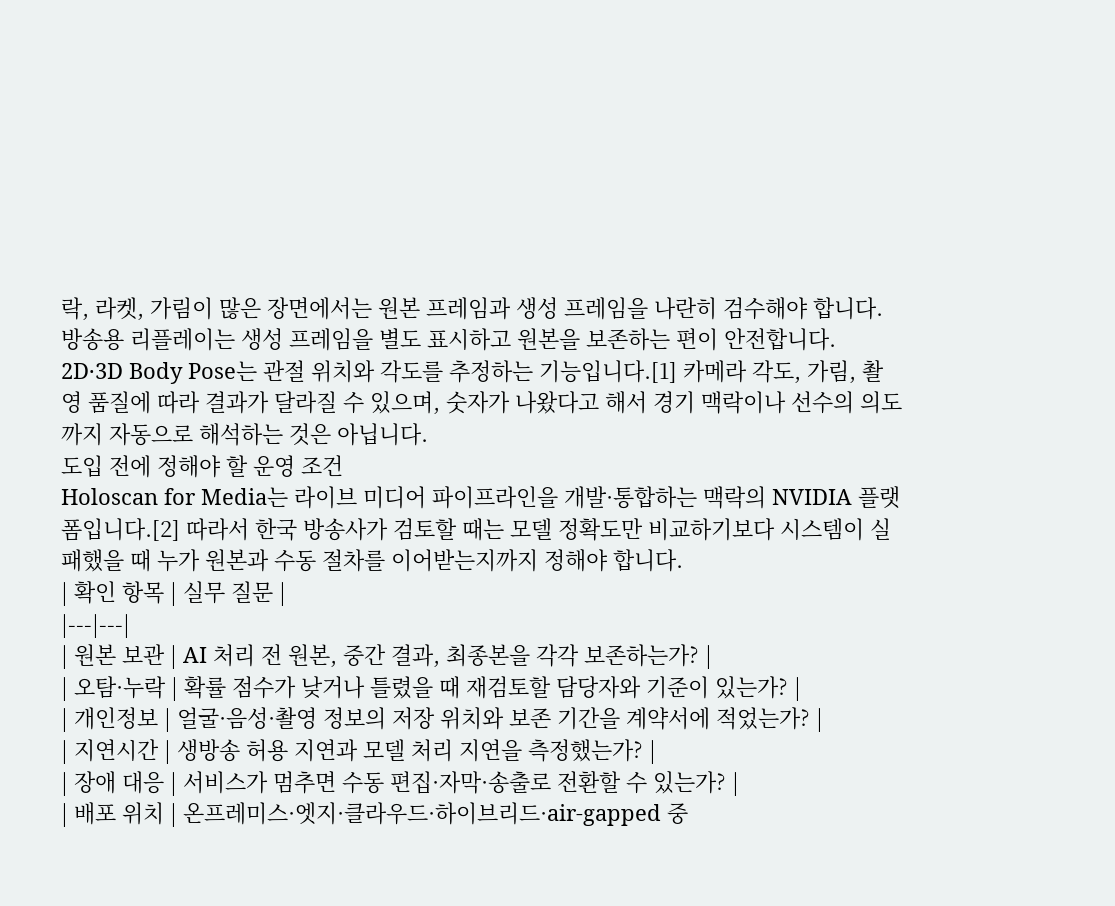락, 라켓, 가림이 많은 장면에서는 원본 프레임과 생성 프레임을 나란히 검수해야 합니다. 방송용 리플레이는 생성 프레임을 별도 표시하고 원본을 보존하는 편이 안전합니다.
2D·3D Body Pose는 관절 위치와 각도를 추정하는 기능입니다.[1] 카메라 각도, 가림, 촬영 품질에 따라 결과가 달라질 수 있으며, 숫자가 나왔다고 해서 경기 맥락이나 선수의 의도까지 자동으로 해석하는 것은 아닙니다.
도입 전에 정해야 할 운영 조건
Holoscan for Media는 라이브 미디어 파이프라인을 개발·통합하는 맥락의 NVIDIA 플랫폼입니다.[2] 따라서 한국 방송사가 검토할 때는 모델 정확도만 비교하기보다 시스템이 실패했을 때 누가 원본과 수동 절차를 이어받는지까지 정해야 합니다.
| 확인 항목 | 실무 질문 |
|---|---|
| 원본 보관 | AI 처리 전 원본, 중간 결과, 최종본을 각각 보존하는가? |
| 오탐·누락 | 확률 점수가 낮거나 틀렸을 때 재검토할 담당자와 기준이 있는가? |
| 개인정보 | 얼굴·음성·촬영 정보의 저장 위치와 보존 기간을 계약서에 적었는가? |
| 지연시간 | 생방송 허용 지연과 모델 처리 지연을 측정했는가? |
| 장애 대응 | 서비스가 멈추면 수동 편집·자막·송출로 전환할 수 있는가? |
| 배포 위치 | 온프레미스·엣지·클라우드·하이브리드·air-gapped 중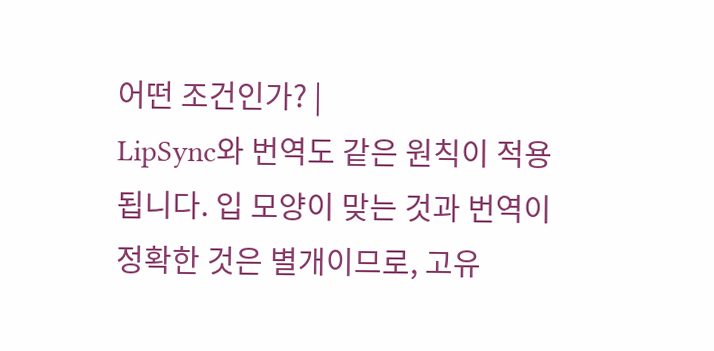어떤 조건인가? |
LipSync와 번역도 같은 원칙이 적용됩니다. 입 모양이 맞는 것과 번역이 정확한 것은 별개이므로, 고유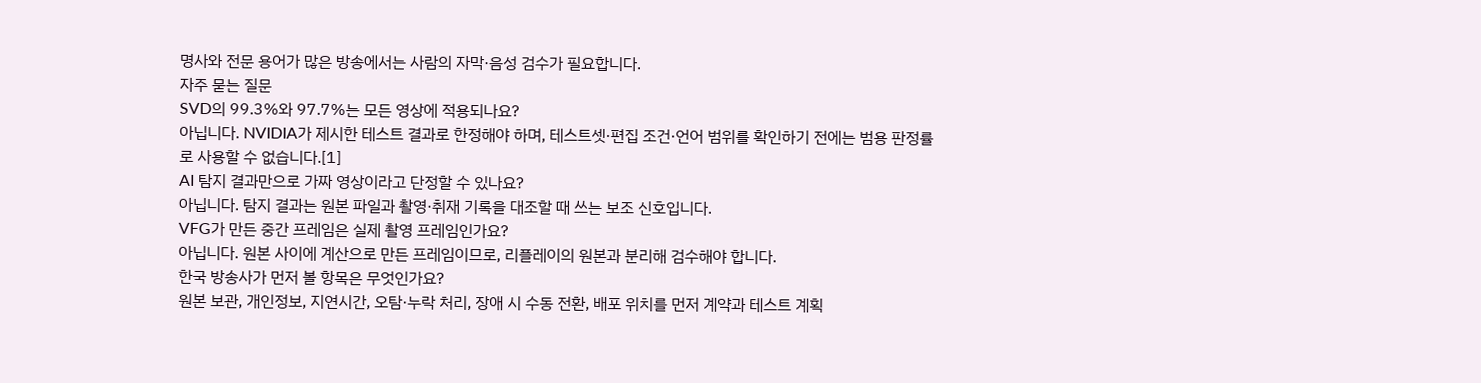명사와 전문 용어가 많은 방송에서는 사람의 자막·음성 검수가 필요합니다.
자주 묻는 질문
SVD의 99.3%와 97.7%는 모든 영상에 적용되나요?
아닙니다. NVIDIA가 제시한 테스트 결과로 한정해야 하며, 테스트셋·편집 조건·언어 범위를 확인하기 전에는 범용 판정률로 사용할 수 없습니다.[1]
AI 탐지 결과만으로 가짜 영상이라고 단정할 수 있나요?
아닙니다. 탐지 결과는 원본 파일과 촬영·취재 기록을 대조할 때 쓰는 보조 신호입니다.
VFG가 만든 중간 프레임은 실제 촬영 프레임인가요?
아닙니다. 원본 사이에 계산으로 만든 프레임이므로, 리플레이의 원본과 분리해 검수해야 합니다.
한국 방송사가 먼저 볼 항목은 무엇인가요?
원본 보관, 개인정보, 지연시간, 오탐·누락 처리, 장애 시 수동 전환, 배포 위치를 먼저 계약과 테스트 계획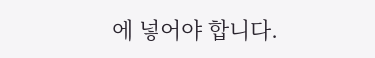에 넣어야 합니다.